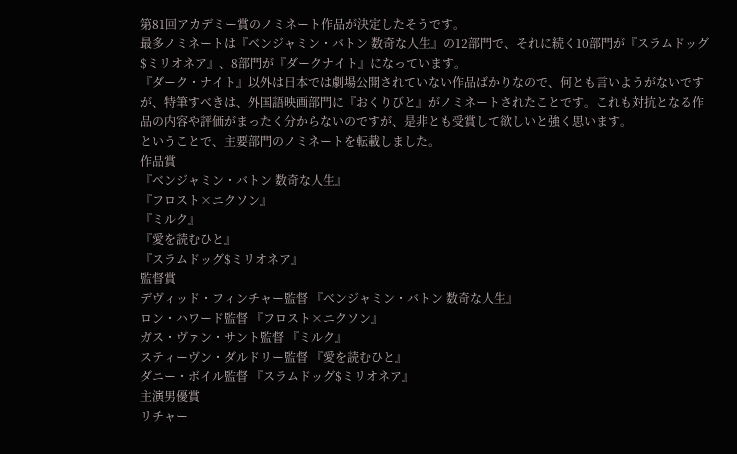第81回アカデミー賞のノミネート作品が決定したそうです。
最多ノミネートは『ベンジャミン・バトン 数奇な人生』の12部門で、それに続く10部門が『スラムドッグ$ミリオネア』、8部門が『ダークナイト』になっています。
『ダーク・ナイト』以外は日本では劇場公開されていない作品ばかりなので、何とも言いようがないですが、特筆すべきは、外国語映画部門に『おくりびと』がノミネートされたことです。これも対抗となる作品の内容や評価がまったく分からないのですが、是非とも受賞して欲しいと強く思います。
ということで、主要部門のノミネートを転載しました。
作品賞
『ベンジャミン・バトン 数奇な人生』
『フロスト×ニクソン』
『ミルク』
『愛を読むひと』
『スラムドッグ$ミリオネア』
監督賞
デヴィッド・フィンチャー監督 『ベンジャミン・バトン 数奇な人生』
ロン・ハワード監督 『フロスト×ニクソン』
ガス・ヴァン・サント監督 『ミルク』
スティーヴン・ダルドリー監督 『愛を読むひと』
ダニー・ボイル監督 『スラムドッグ$ミリオネア』
主演男優賞
リチャー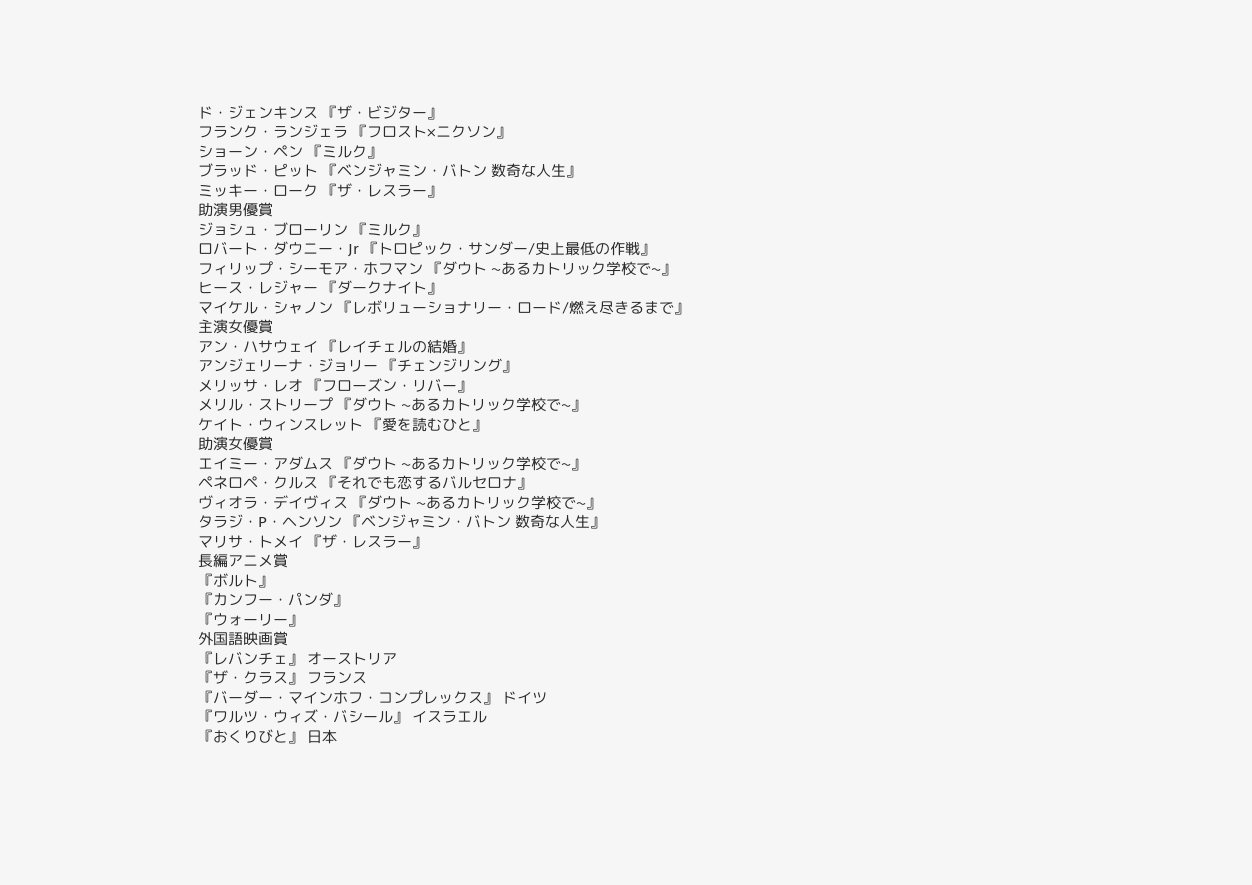ド・ジェンキンス 『ザ・ビジター』
フランク・ランジェラ 『フロスト×ニクソン』
ショーン・ペン 『ミルク』
ブラッド・ピット 『ベンジャミン・バトン 数奇な人生』
ミッキー・ローク 『ザ・レスラー』
助演男優賞
ジョシュ・ブローリン 『ミルク』
ロバート・ダウニー・Jr 『トロピック・サンダー/史上最低の作戦』
フィリップ・シーモア・ホフマン 『ダウト ~あるカトリック学校で~』
ヒース・レジャー 『ダークナイト』
マイケル・シャノン 『レボリューショナリー・ロード/燃え尽きるまで』
主演女優賞
アン・ハサウェイ 『レイチェルの結婚』
アンジェリーナ・ジョリー 『チェンジリング』
メリッサ・レオ 『フローズン・リバー』
メリル・ストリープ 『ダウト ~あるカトリック学校で~』
ケイト・ウィンスレット 『愛を読むひと』
助演女優賞
エイミー・アダムス 『ダウト ~あるカトリック学校で~』
ペネロペ・クルス 『それでも恋するバルセロナ』
ヴィオラ・デイヴィス 『ダウト ~あるカトリック学校で~』
タラジ・P・ヘンソン 『ベンジャミン・バトン 数奇な人生』
マリサ・トメイ 『ザ・レスラー』
長編アニメ賞
『ボルト』
『カンフー・パンダ』
『ウォーリー』
外国語映画賞
『レバンチェ』 オーストリア
『ザ・クラス』 フランス
『バーダー・マインホフ・コンプレックス』 ドイツ
『ワルツ・ウィズ・バシール』 イスラエル
『おくりびと』 日本